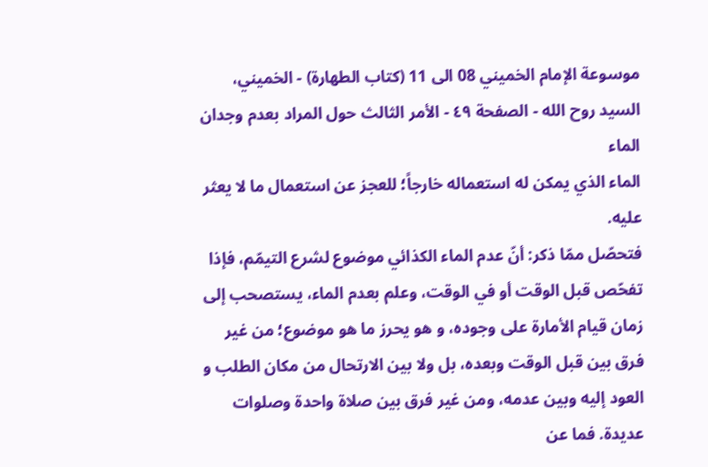موسوعة الإمام الخميني 08 الى 11 (كتاب الطهارة) - الخميني، السيد روح الله - الصفحة ٤٩ - الأمر الثالث حول المراد بعدم وجدان الماء
الماء الذي يمكن له استعماله خارجاً؛ للعجز عن استعمال ما لا يعثر عليه.
فتحصّل ممّا ذكر: أنّ عدم الماء الكذائي موضوع لشرع التيمّم، فإذا تفحّص قبل الوقت أو في الوقت، وعلم بعدم الماء، يستصحب إلى زمان قيام الأمارة على وجوده، و هو يحرز ما هو موضوع؛ من غير فرق بين قبل الوقت وبعده، بل ولا بين الارتحال من مكان الطلب و العود إليه وبين عدمه، ومن غير فرق بين صلاة واحدة وصلوات عديدة. فما عن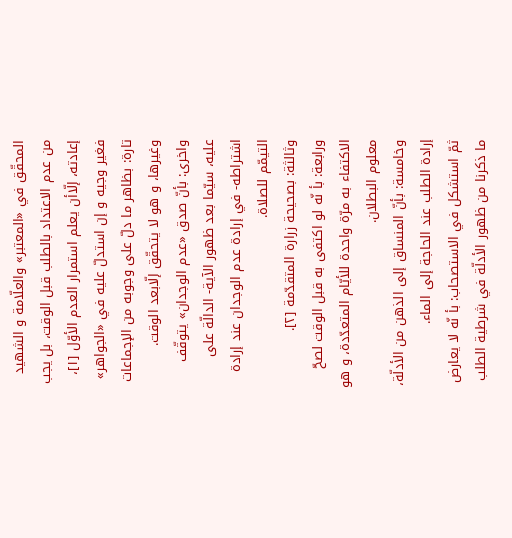المحقّق في «المعتبر» والعلّامة و الشهيد من عدم الاعتداد بالطلب قبل الوقت، بل يجب إعادته، إلّاأن يعلم استمرار العدم الأوّل [١]، فغير وجيه و إن استدلّ عليه في «الجواهر» تارة: بظاهر ما دلّ على وجوبه من الإجماعات وغيرها، و هو لا يتحقّق إلّابعد الوقت.
واخرى: بأنّ صدق «عدم الوجدان» يتوقّف عليه، سيّما بعد ظهور الآية- الدالّة على اشتراطه- في إرادة عدم الوجدان عند إرادة التيمّم للصلاة.
وثالثة: بصحيحة زرارة المتقدّمة [٢].
ورابعة: بأ نّه لو اكتفى به قبل الوقت لصحّ الاكتفاء به مرّة واحدة للأيّام المتعدّدة، و هو معلوم البطلان.
وخامسة: بأنّ المنساق إلى الذهن من الأدلّة، إرادة الطلب عند الحاجة إلى الماء.
ثمّ استشكل في الاستصحاب: بأ نّه لا يعارض ما ذكرنا من ظهور الأدلّة في شرطية الطلب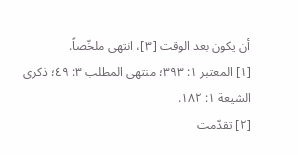أن يكون بعد الوقت [٣]، انتهى ملخّصاً.
[١] المعتبر ١: ٣٩٣؛ منتهى المطلب ٣: ٤٩؛ ذكرى الشيعة ١: ١٨٢.
[٢] تقدّمت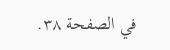في الصفحة ٣٨.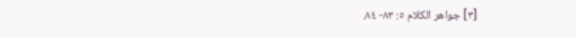[٣] جواهر الكلام ٥: ٨٣- ٨٤.